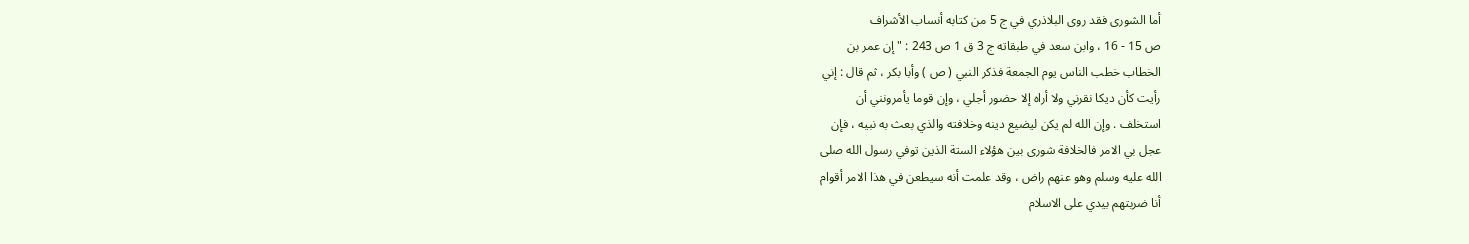أما الشورى فقد روى البلاذري في ج 5 من كتابه أنساب الأشراف
ص 15 - 16 ، وابن سعد في طبقاته ج 3 ق 1 ص 243 : " إن عمر بن
الخطاب خطب الناس يوم الجمعة فذكر النبي ( ص ) وأبا بكر ، ثم قال : إني
رأيت كأن ديكا نقرني ولا أراه إلا حضور أجلي ، وإن قوما يأمرونني أن
استخلف . وإن الله لم يكن ليضيع دينه وخلافته والذي بعث به نبيه ، فإن
عجل بي الامر فالخلافة شورى بين هؤلاء الستة الذين توفي رسول الله صلى
الله عليه وسلم وهو عنهم راض ، وقد علمت أنه سيطعن في هذا الامر أقوام
أنا ضربتهم بيدي على الاسلام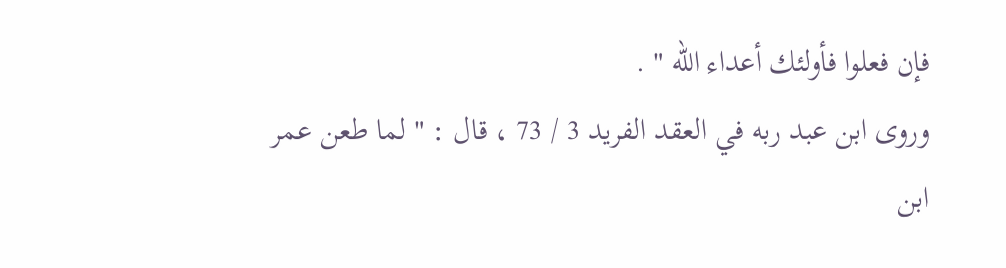فإن فعلوا فأولئك أعداء الله " .
وروى ابن عبد ربه في العقد الفريد 3 / 73 ، قال : " لما طعن عمر
ابن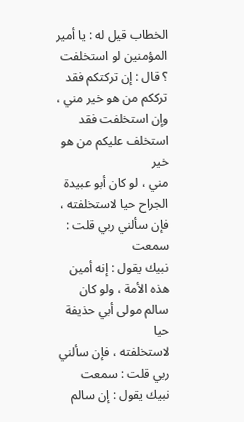الخطاب قيل له : يا أمير المؤمنين لو استخلفت ؟ قال : إن تركتكم فقد
ترككم من هو خير مني ، وإن استخلفت فقد استخلف عليكم من هو خير
مني ، لو كان أبو عبيدة الجراح حيا لاستخلفته ، فإن سألني ربي قلت : سمعت
نبيك يقول : إنه أمين هذه الأمة ، ولو كان سالم مولى أبي حذيفة حيا
لاستخلفته ، فإن سألني ربي قلت : سمعت نبيك يقول : إن سالم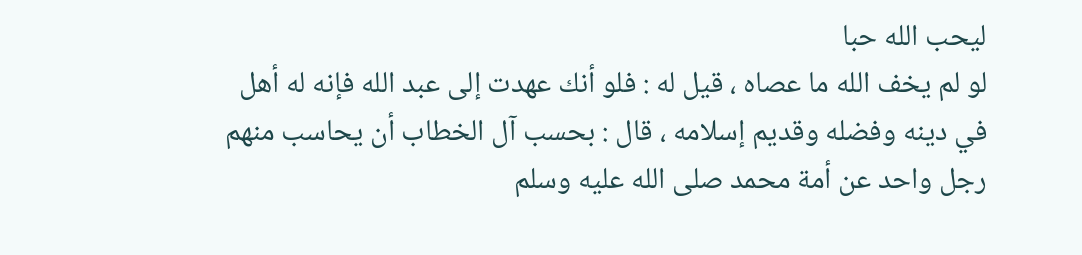ليحب الله حبا
لو لم يخف الله ما عصاه ، قيل له : فلو أنك عهدت إلى عبد الله فإنه له أهل
في دينه وفضله وقديم إسلامه ، قال : بحسب آل الخطاب أن يحاسب منهم
رجل واحد عن أمة محمد صلى الله عليه وسلم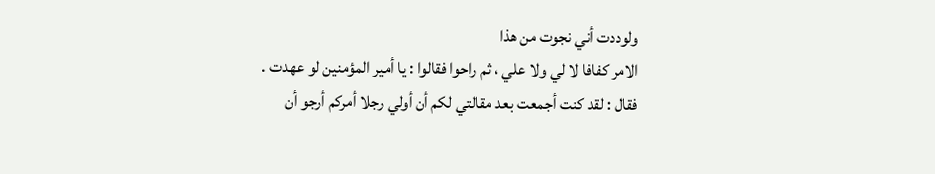ولوددت أني نجوت من هذا
الامر كفافا لا لي ولا علي ، ثم راحوا فقالوا : يا أمير المؤمنين لو عهدت .
فقال : لقد كنت أجمعت بعد مقالتي لكم أن أولي رجلا أمركم أرجو أن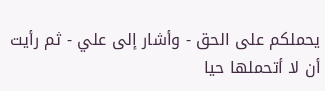يحملكم على الحق - وأشار إلى علي - ثم رأيت أن لا أتحملها حيا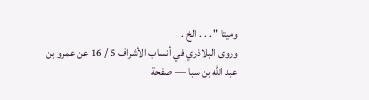وميتا " . . . الخ .
وروى البلاذري في أنساب الأشراف 5 / 16 عن عمرو بن
عبد الله بن سبا — صفحة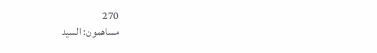270
مساهمون: السيد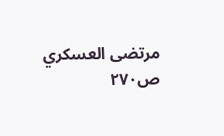مرتضى العسكري
ص٢٧٠